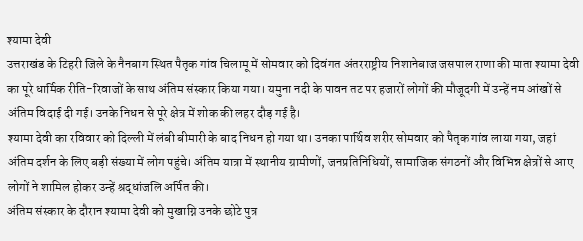श्यामा देवी
उत्तराखंड के टिहरी जिले के नैनबाग स्थित पैतृक गांव चिलामू में सोमवार को दिवंगत अंतरराष्ट्रीय निशानेबाज जसपाल राणा की माता श्यामा देवी का पूरे धार्मिक रीति-रिवाजों के साथ अंतिम संस्कार किया गया। यमुना नदी के पावन तट पर हजारों लोगों की मौजूदगी में उन्हें नम आंखों से अंतिम विदाई दी गई। उनके निधन से पूरे क्षेत्र में शोक की लहर दौड़ गई है।
श्यामा देवी का रविवार को दिल्ली में लंबी बीमारी के बाद निधन हो गया था। उनका पार्थिव शरीर सोमवार को पैतृक गांव लाया गया, जहां अंतिम दर्शन के लिए बड़ी संख्या में लोग पहुंचे। अंतिम यात्रा में स्थानीय ग्रामीणों, जनप्रतिनिधियों, सामाजिक संगठनों और विभिन्न क्षेत्रों से आए लोगों ने शामिल होकर उन्हें श्रद्धांजलि अर्पित की।
अंतिम संस्कार के दौरान श्यामा देवी को मुखाग्नि उनके छोटे पुत्र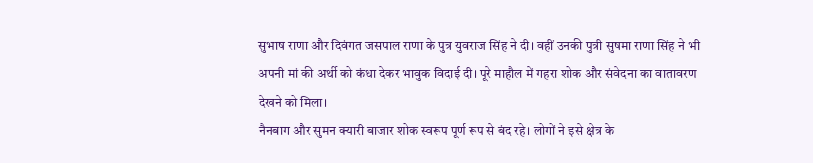सुभाष राणा और दिवंगत जसपाल राणा के पुत्र युवराज सिंह ने दी। वहीं उनकी पुत्री सुषमा राणा सिंह ने भी अपनी मां की अर्थी को कंधा देकर भावुक विदाई दी। पूरे माहौल में गहरा शोक और संवेदना का वातावरण देखने को मिला।
नैनबाग और सुमन क्यारी बाजार शोक स्वरूप पूर्ण रूप से बंद रहे। लोगों ने इसे क्षेत्र के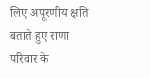लिए अपूरणीय क्षति बताते हुए राणा परिवार के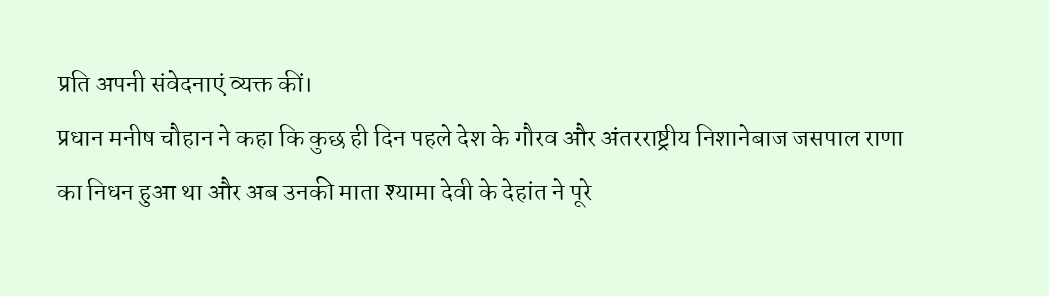प्रति अपनी संवेदनाएं व्यक्त कीं।
प्रधान मनीष चौहान ने कहा कि कुछ ही दिन पहले देश के गौरव और अंतरराष्ट्रीय निशानेबाज जसपाल राणा का निधन हुआ था और अब उनकी माता श्यामा देवी के देहांत ने पूरे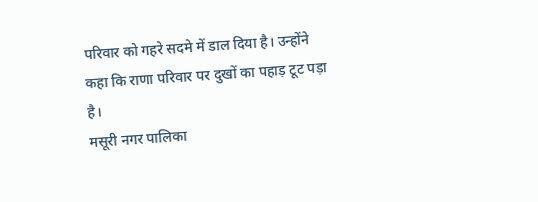परिवार को गहरे सदमे में डाल दिया है। उन्होंने कहा कि राणा परिवार पर दुखों का पहाड़ टूट पड़ा है।
मसूरी नगर पालिका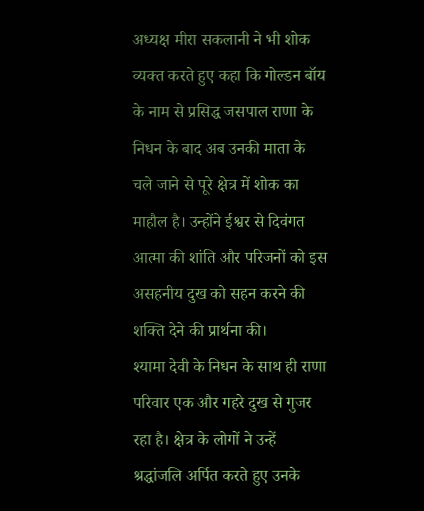अध्यक्ष मीरा सकलानी ने भी शोक व्यक्त करते हुए कहा कि गोल्डन बॉय के नाम से प्रसिद्ध जसपाल राणा के निधन के बाद अब उनकी माता के चले जाने से पूरे क्षेत्र में शोक का माहौल है। उन्होंने ईश्वर से दिवंगत आत्मा की शांति और परिजनों को इस असहनीय दुख को सहन करने की शक्ति देने की प्रार्थना की।
श्यामा देवी के निधन के साथ ही राणा परिवार एक और गहरे दुख से गुजर रहा है। क्षेत्र के लोगों ने उन्हें श्रद्धांजलि अर्पित करते हुए उनके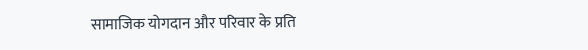सामाजिक योगदान और परिवार के प्रति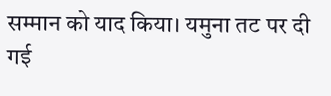सम्मान को याद किया। यमुना तट पर दी गई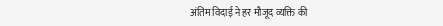अंतिम विदाई ने हर मौजूद व्यक्ति की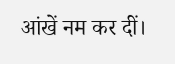आंखें नम कर दीं।